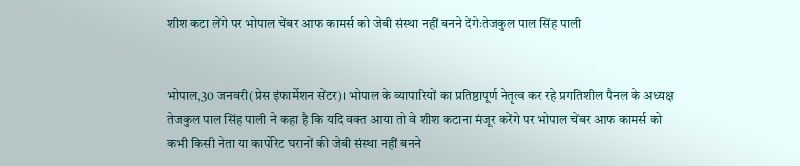शीश कटा लेंगे पर भोपाल चेंबर आफ कामर्स को जेबी संस्था नहीं बनने देंगेःतेजकुल पाल सिंह पाली


भोपाल,30 जनवरी(प्रेस इंफार्मेशन सेंटर)। भोपाल के व्यापारियों का प्रतिष्ठापूर्ण नेतृत्व कर रहे प्रगतिशील पैनल के अध्यक्ष तेजकुल पाल सिंह पाली ने कहा है कि यदि वक्त आया तो वे शीश कटाना मंजूर करेंगे पर भोपाल चेंबर आफ कामर्स को कभी किसी नेता या कार्पोरेट घरानों की जेबी संस्था नहीं बनने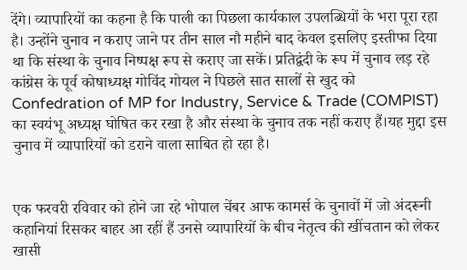देंगे। व्यापारियों का कहना है कि पाली का पिछला कार्यकाल उपलब्धियों के भरा पूरा रहा है। उन्होंने चुनाव न कराए जाने पर तीन साल नौ महीने बाद केवल इसलिए इस्तीफा दिया था कि संस्था के चुनाव निष्पक्ष रूप से कराए जा सकें। प्रतिद्वंदी के रूप में चुनाव लड़ रहे कांग्रेस के पूर्व कोषाध्यक्ष गोविंद गोयल ने पिछले सात सालों से खुद को Confedration of MP for Industry, Service & Trade (COMPIST) का स्वयंभू अध्यक्ष घोषित कर रखा है और संस्था के चुनाव तक नहीं कराए हैं।यह मुद्दा इस चुनाव में व्यापारियों को डराने वाला साबित हो रहा है।


एक फरवरी रविवार को होने जा रहे भोपाल चेंबर आफ कामर्स के चुनावों में जो अंदरूनी कहानियां रिसकर बाहर आ रहीं हैं उनसे व्यापारियों के बीच नेतृत्व की खींचतान को लेकर खासी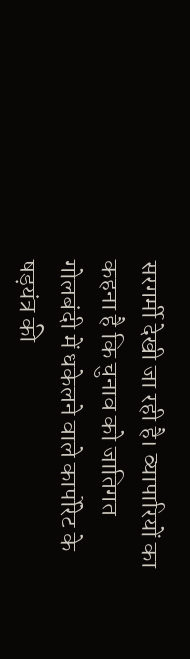सरगर्मी देखी जा रही है। व्यापारियों का कहना है कि चुनाव को जातिगत गोलबंदी में धकेलने वाले कार्पोरेट के षड़यंत्र की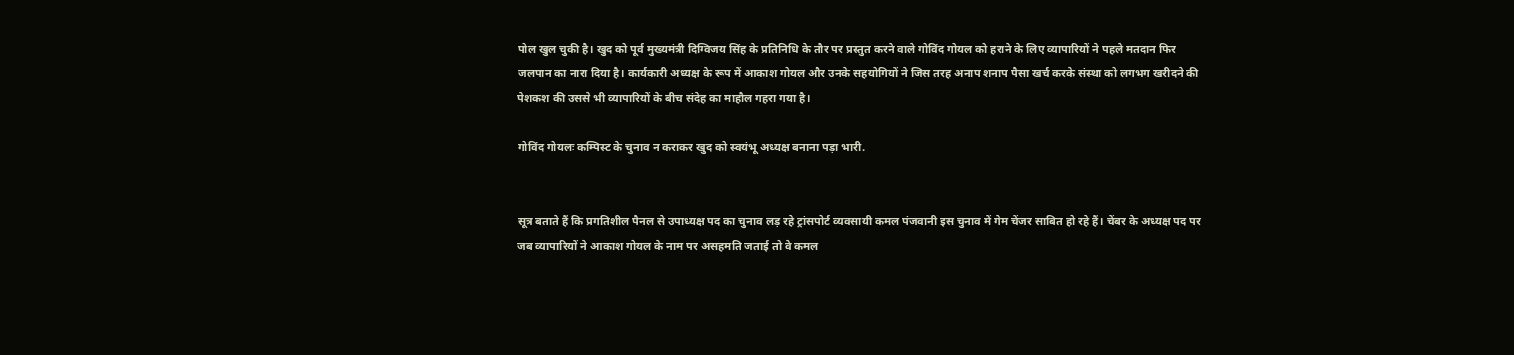पोल खुल चुकी है। खुद को पूर्व मुख्यमंत्री दिग्विजय सिंह के प्रतिनिधि के तौर पर प्रस्तुत करने वाले गोविंद गोयल को हराने के लिए व्यापारियों ने पहले मतदान फिर जलपान का नारा दिया है। कार्यकारी अध्यक्ष के रूप में आकाश गोयल और उनके सहयोगियों ने जिस तरह अनाप शनाप पैसा खर्च करके संस्था को लगभग खरीदने की पेशकश की उससे भी व्यापारियों के बीच संदेह का माहौल गहरा गया है।

गोविंद गोयलः कम्पिस्ट के चुनाव न कराकर खुद को स्वयंभू अध्यक्ष बनाना पड़ा भारी.


सूत्र बताते हैं कि प्रगतिशील पैनल से उपाध्यक्ष पद का चुनाव लड़ रहे ट्रांसपोर्ट व्यवसायी कमल पंजवानी इस चुनाव में गेम चेंजर साबित हो रहे हैं। चेंबर के अध्यक्ष पद पर जब व्यापारियों ने आकाश गोयल के नाम पर असहमति जताई तो वे कमल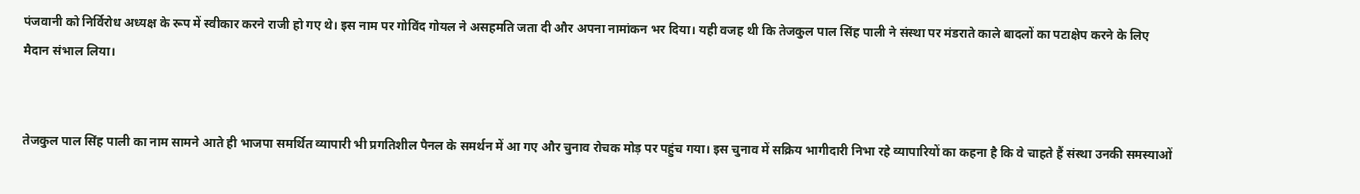पंजवानी को निर्विरोध अध्यक्ष के रूप में स्वीकार करने राजी हो गए थे। इस नाम पर गोविंद गोयल ने असहमति जता दी और अपना नामांकन भर दिया। यही वजह थी कि तेजकुल पाल सिंह पाली ने संस्था पर मंडराते काले बादलों का पटाक्षेप करने के लिए मैदान संभाल लिया।


तेजकुल पाल सिंह पाली का नाम सामने आते ही भाजपा समर्थित व्यापारी भी प्रगतिशील पैनल के समर्थन में आ गए और चुनाव रोचक मोड़ पर पहुंच गया। इस चुनाव में सक्रिय भागीदारी निभा रहे व्यापारियों का कहना है कि वे चाहते हैं संस्था उनकी समस्याओं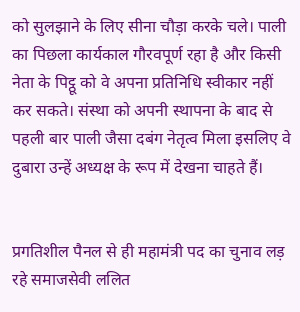को सुलझाने के लिए सीना चौड़ा करके चले। पाली का पिछला कार्यकाल गौरवपूर्ण रहा है और किसी नेता के पिट्ठू को वे अपना प्रतिनिधि स्वीकार नहीं कर सकते। संस्था को अपनी स्थापना के बाद से पहली बार पाली जैसा दबंग नेतृत्व मिला इसलिए वे दुबारा उन्हें अध्यक्ष के रूप में देखना चाहते हैं।


प्रगतिशील पैनल से ही महामंत्री पद का चुनाव लड़ रहे समाजसेवी ललित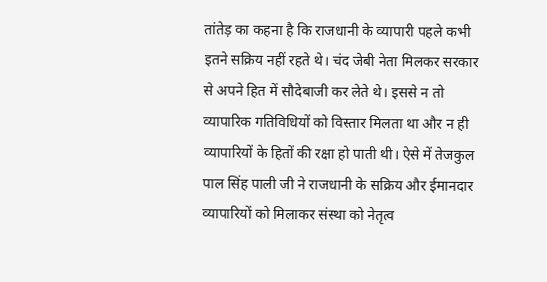तांतेड़ का कहना है कि राजधानी के व्यापारी पहले कभी इतने सक्रिय नहीं रहते थे। चंद जेबी नेता मिलकर सरकार से अपने हित में सौदेबाजी कर लेते थे। इससे न तो व्यापारिक गतिविधियों को विस्तार मिलता था और न ही व्यापारियों के हितों की रक्षा हो पाती थी। ऐसे में तेजकुल पाल सिंह पाली जी ने राजधानी के सक्रिय और ईमानदार व्यापारियों को मिलाकर संस्था को नेतृत्व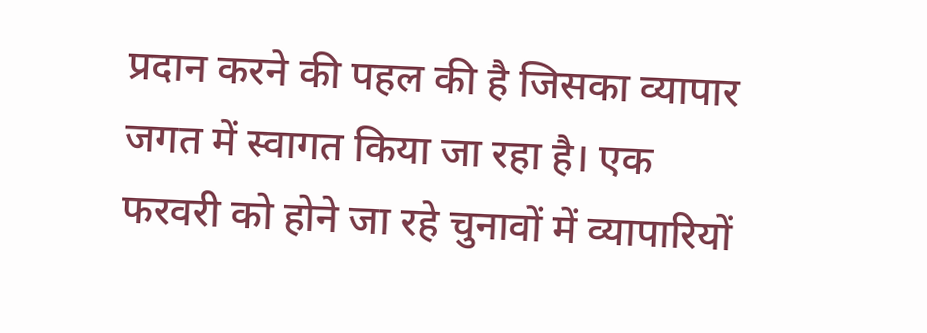प्रदान करने की पहल की है जिसका व्यापार जगत में स्वागत किया जा रहा है। एक फरवरी को होने जा रहे चुनावों में व्यापारियों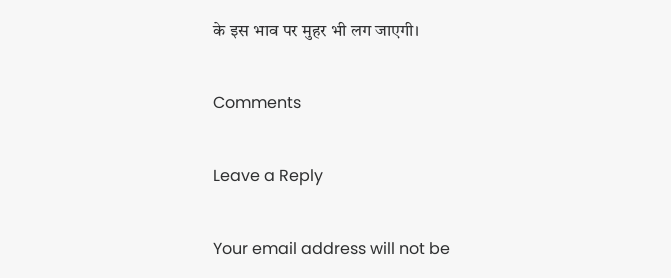के इस भाव पर मुहर भी लग जाएगी।

Comments

Leave a Reply

Your email address will not be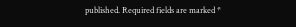published. Required fields are marked *